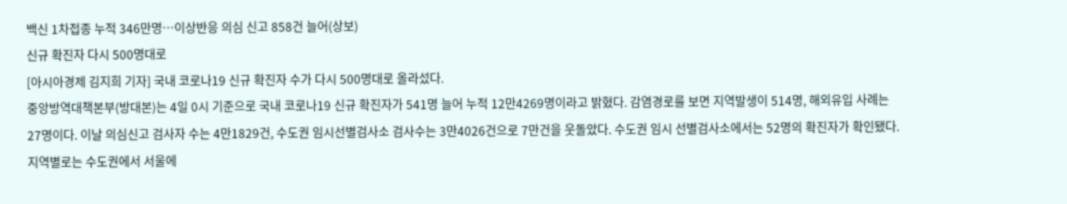백신 1차접종 누적 346만명…이상반응 의심 신고 858건 늘어(상보)
신규 확진자 다시 500명대로
[아시아경제 김지희 기자] 국내 코로나19 신규 확진자 수가 다시 500명대로 올라섰다.
중앙방역대책본부(방대본)는 4일 0시 기준으로 국내 코로나19 신규 확진자가 541명 늘어 누적 12만4269명이라고 밝혔다. 감염경로를 보면 지역발생이 514명, 해외유입 사례는 27명이다. 이날 의심신고 검사자 수는 4만1829건, 수도권 임시선별검사소 검사수는 3만4026건으로 7만건을 웃돌았다. 수도권 임시 선별검사소에서는 52명의 확진자가 확인됐다.
지역별로는 수도권에서 서울에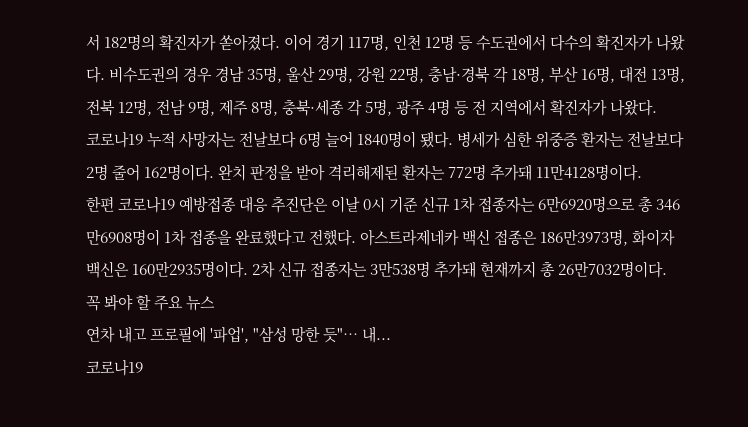서 182명의 확진자가 쏟아졌다. 이어 경기 117명, 인천 12명 등 수도권에서 다수의 확진자가 나왔다. 비수도권의 경우 경남 35명, 울산 29명, 강원 22명, 충남·경북 각 18명, 부산 16명, 대전 13명, 전북 12명, 전남 9명, 제주 8명, 충북·세종 각 5명, 광주 4명 등 전 지역에서 확진자가 나왔다.
코로나19 누적 사망자는 전날보다 6명 늘어 1840명이 됐다. 병세가 심한 위중증 환자는 전날보다 2명 줄어 162명이다. 완치 판정을 받아 격리해제된 환자는 772명 추가돼 11만4128명이다.
한편 코로나19 예방접종 대응 추진단은 이날 0시 기준 신규 1차 접종자는 6만6920명으로 총 346만6908명이 1차 접종을 완료했다고 전했다. 아스트라제네카 백신 접종은 186만3973명, 화이자 백신은 160만2935명이다. 2차 신규 접종자는 3만538명 추가돼 현재까지 총 26만7032명이다.
꼭 봐야 할 주요 뉴스
연차 내고 프로필에 '파업', "삼성 망한 듯"… 내...
코로나19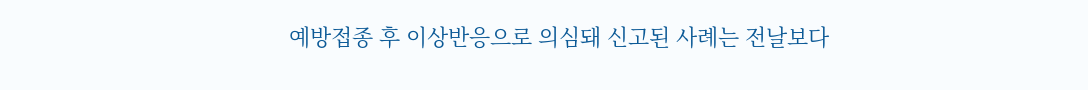예방접종 후 이상반응으로 의심돼 신고된 사례는 전날보다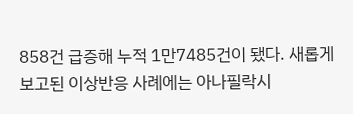858건 급증해 누적 1만7485건이 됐다. 새롭게 보고된 이상반응 사례에는 아나필락시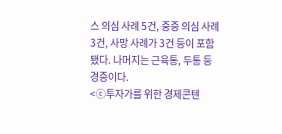스 의심 사례 5건, 중증 의심 사례 3건, 사망 사례가 3건 등이 포함됐다. 나머지는 근육통, 두통 등 경증이다.
<ⓒ투자가를 위한 경제콘텐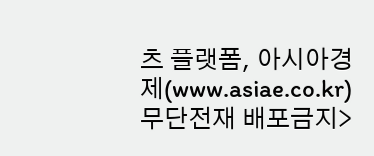츠 플랫폼, 아시아경제(www.asiae.co.kr) 무단전재 배포금지>